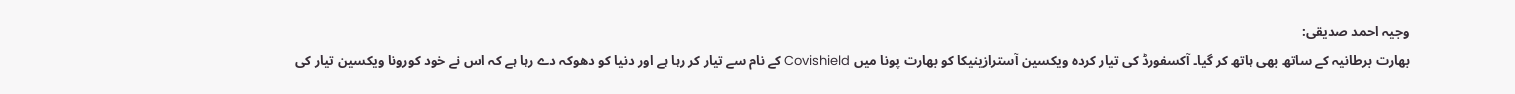وجیہ احمد صدیقی:
بھارت برطانیہ کے ساتھ بھی ہاتھ کر گیا۔ آکسفورڈ کی تیار کردہ ویکسین آسترازینیکا کو بھارت پونا میں Covishield کے نام سے تیار کر رہا ہے اور دنیا کو دھوکہ دے رہا ہے کہ اس نے خود کورونا ویکسین تیار کی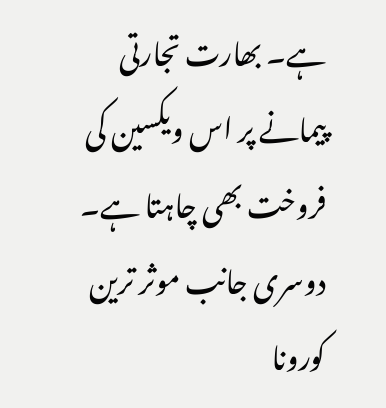ہے۔ بھارت تجارتی پیمانے پر اس ویکسین کی فروخت بھی چاہتا ہے۔
دوسری جانب موثر ترین کورونا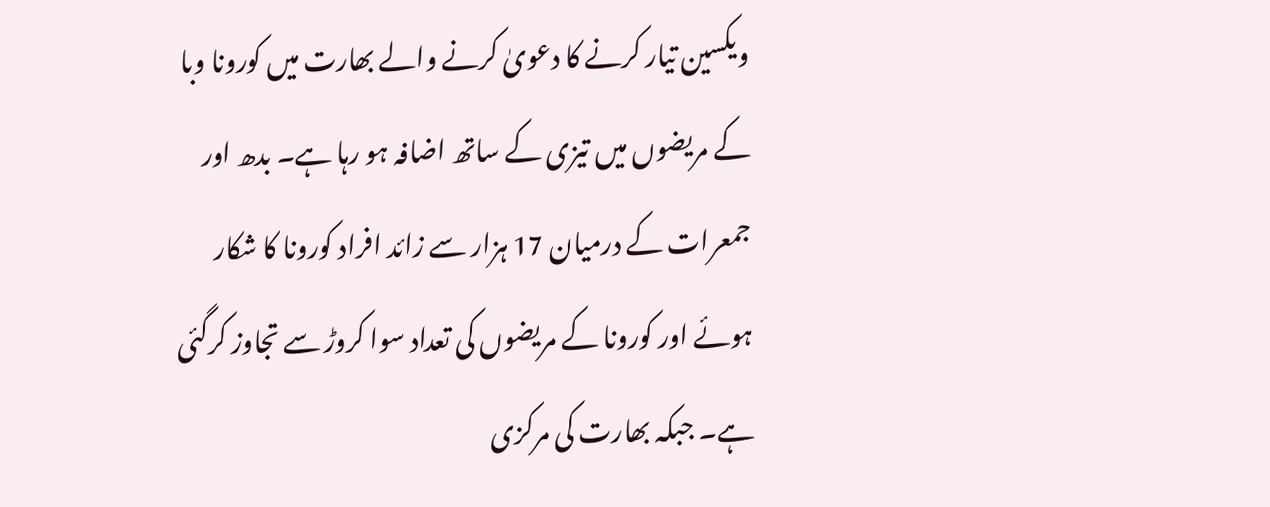ویکسین تیار کرنے کا دعویٰ کرنے والے بھارت میں کورونا وبا کے مریضوں میں تیزی کے ساتھ اضافہ ہو رہا ہے۔ بدھ اور جمعرات کے درمیان 17 ہزار سے زائد افراد کورونا کا شکار ہوئے اور کورونا کے مریضوں کی تعداد سوا کروڑ سے تجاوز کرگئی ہے۔ جبکہ بھارت کی مرکزی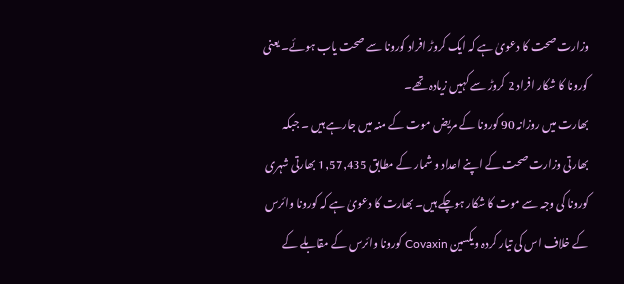وزارت صحت کا دعویٰ ہے کہ ایک کروڑ افراد کورونا سے صحت یاب ہوئے۔ یعنی کورونا کا شکار افراد 2 کروڑ سے کہیں زیادہ تھے۔
بھارت میں روزانہ 90 کورونا کے مریض موت کے منہ میں جارہے ہیں ۔ جبکہ بھارتی وزارت صحت کے اپنے اعداد و شمار کے مطابق 1,57,435 بھارتی شہری کورونا کی وجہ سے موت کا شکار ہوچکے ہیں۔ بھارت کا دعویٰ ہے کہ کورونا وائرس کے خلاف اس کی تیار کردہ ویکسین Covaxin کورونا وائرس کے مقابلے کے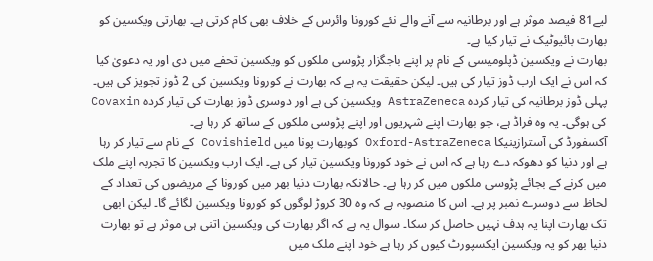لیے81 فیصد موثر ہے اور برطانیہ سے آنے والے نئے کورونا وائرس کے خلاف بھی کام کرتی ہے۔ بھارتی ویکسین کو بھارت بائیوٹیک نے تیار کیا ہے۔
بھارت نے ویکسین ڈپلومیسی کے نام پر اپنے باجگزار پڑوسی ملکوں کو ویکسین تحفے میں دی اور یہ دعویٰ کیا کہ اس نے ایک ارب ڈوز تیار کی ہیں۔ لیکن حقیقت یہ ہے کہ بھارت نے کورونا ویکسین کی 2 ڈوز تجویز کی ہیں۔ پہلی ڈوز برطانیہ کی تیار کردہ AstraZeneca ویکسین کی ہے اور دوسری ڈوز بھارت کی تیار کردہ Covaxin کی ہوگی۔ یہ وہ فراڈ ہے، جو بھارت اپنے شہریوں اور اپنے پڑوسی ملکوں کے ساتھ کر رہا ہے۔
آکسفورڈ کی آسترازینیکا Oxford-AstraZeneca کوبھارت پونا میں Covishield کے نام سے تیار کر رہا ہے اور دنیا کو دھوکہ دے رہا ہے کہ اس نے خود کورونا ویکسین تیار کی ہے۔ ایک ارب ویکسین کا تجربہ اپنے ملک میں کرنے کے بجائے پڑوسی ملکوں میں کر رہا ہے۔ حالانکہ بھارت دنیا بھر میں کورونا کے مریضوں کی تعداد کے لحاظ سے دوسرے نمبر پر ہے۔ اس کا منصوبہ ہے کہ وہ 30 کروڑ لوگوں کو کورونا ویکسین لگائے گا۔ لیکن ابھی تک بھارت اپنا یہ ہدف نہیں حاصل کر سکا۔ سوال یہ ہے کہ اگر بھارت کی ویکسین اتنی ہی موثر ہے تو بھارت دنیا بھر کو یہ ویکسین ایکسپورٹ کیوں کر رہا ہے خود اپنے ملک میں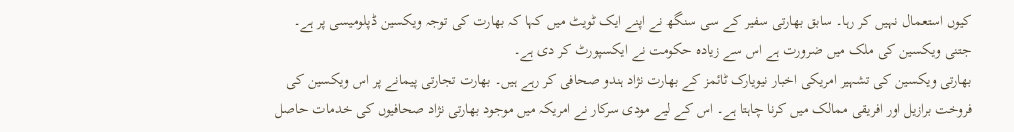کیوں استعمال نہیں کر رہا۔ سابق بھارتی سفیر کے سی سنگھ نے اپنے ایک ٹویٹ میں کہا کہ بھارت کی توجہ ویکسین ڈپلومیسی پر ہے۔ جتنی ویکسین کی ملک میں ضرورت ہے اس سے زیادہ حکومت نے ایکسپورٹ کر دی ہے۔
بھارتی ویکسین کی تشہیر امریکی اخبار نیویارک ٹائمز کے بھارت نژاد ہندو صحافی کر رہے ہیں۔ بھارت تجارتی پیمانے پر اس ویکسین کی فروخت برازیل اور افریقی ممالک میں کرنا چاہتا ہے۔ اس کے لیے مودی سرکار نے امریکہ میں موجود بھارتی نژاد صحافیوں کی خدمات حاصل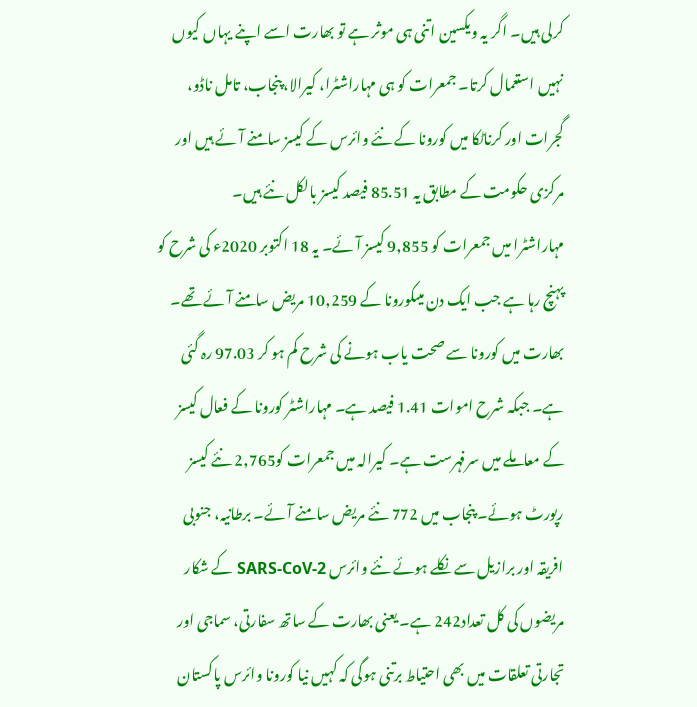کرلی ہیں۔ اگر یہ ویکسین اتنی ہی موثر ہے تو بھارت اسے اپنے یہاں کیوں نہیں استعمال کرتا۔ جمعرات کو ہی مہاراشٹرا، کیرالا، پنجاب، تامل ناڈو، گجرات اور کرناٹکا میں کورونا کے نئے وائرس کے کیسز سامنے آئے ہیں اور مرکزی حکومت کے مطابق یہ 85.51 فیصد کیسز بالکل نئے ہیں۔
مہاراشٹرا میں جمعرات کو 9,855 کیسز آئے۔ یہ 18 اکتوبر 2020ء کی شرح کو پہنچ رہا ہے جب ایک دن میںکورونا کے 10,259 مریض سامنے آئے تھے۔ بھارت میں کورونا سے صحت یاب ہونے کی شرح کم ہو کر 97.03 رہ گئی ہے۔ جبکہ شرح اموات 1.41 فیصد ہے۔ مہاراشٹر کورونا کے فعال کیسز کے معاملے میں سرفہرست ہے۔ کیرالہ میں جمعرات کو2,765 نئے کیسز رپورٹ ہوئے۔ پنجاب میں 772 نئے مریض سامنے آئے۔ برطانیہ، جنوبی افریقہ اور برازیل سے نکلے ہوئے نئے وائرس SARS-CoV-2 کے شکار مریضوں کی کل تعداد242 ہے۔ یعنی بھارت کے ساتھ سفارتی، سماجی اور تجارتی تعلقات میں بھی احتیاط برتنی ہوگی کہ کہیں نیا کورونا وائرس پاکستان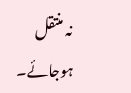نہ منتقل ہوجائے۔